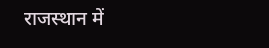राजस्थान में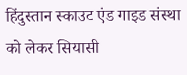हिंदुस्तान स्काउट एंड गाइड संस्था को लेकर सियासी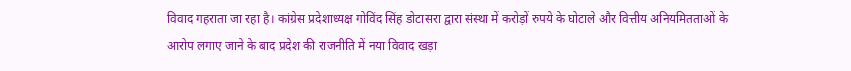विवाद गहराता जा रहा है। कांग्रेस प्रदेशाध्यक्ष गोविंद सिंह डोटासरा द्वारा संस्था में करोड़ों रुपये के घोटाले और वित्तीय अनियमितताओं के आरोप लगाए जाने के बाद प्रदेश की राजनीति में नया विवाद खड़ा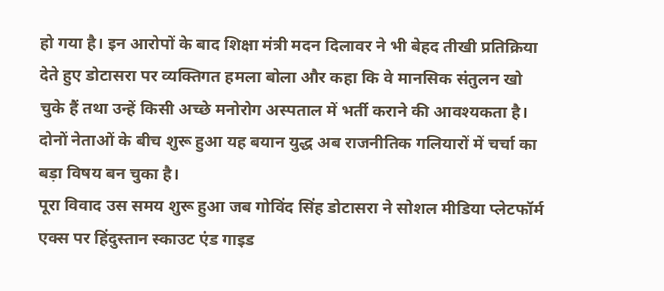हो गया है। इन आरोपों के बाद शिक्षा मंत्री मदन दिलावर ने भी बेहद तीखी प्रतिक्रिया देते हुए डोटासरा पर व्यक्तिगत हमला बोला और कहा कि वे मानसिक संतुलन खो चुके हैं तथा उन्हें किसी अच्छे मनोरोग अस्पताल में भर्ती कराने की आवश्यकता है। दोनों नेताओं के बीच शुरू हुआ यह बयान युद्ध अब राजनीतिक गलियारों में चर्चा का बड़ा विषय बन चुका है।
पूरा विवाद उस समय शुरू हुआ जब गोविंद सिंह डोटासरा ने सोशल मीडिया प्लेटफॉर्म एक्स पर हिंदुस्तान स्काउट एंड गाइड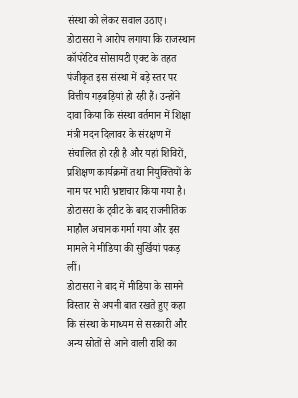संस्था को लेकर सवाल उठाए। डोटासरा ने आरोप लगाया कि राजस्थान कॉपरेटिव सोसायटी एक्ट के तहत पंजीकृत इस संस्था में बड़े स्तर पर वित्तीय गड़बड़ियां हो रही हैं। उन्होंने दावा किया कि संस्था वर्तमान में शिक्षा मंत्री मदन दिलावर के संरक्षण में संचालित हो रही है और यहां शिविरों, प्रशिक्षण कार्यक्रमों तथा नियुक्तियों के नाम पर भारी भ्रष्टाचार किया गया है। डोटासरा के ट्वीट के बाद राजनीतिक माहौल अचानक गर्मा गया और इस मामले ने मीडिया की सुर्खियां पकड़ लीं।
डोटासरा ने बाद में मीडिया के सामने विस्तार से अपनी बात रखते हुए कहा कि संस्था के माध्यम से सरकारी और अन्य स्रोतों से आने वाली राशि का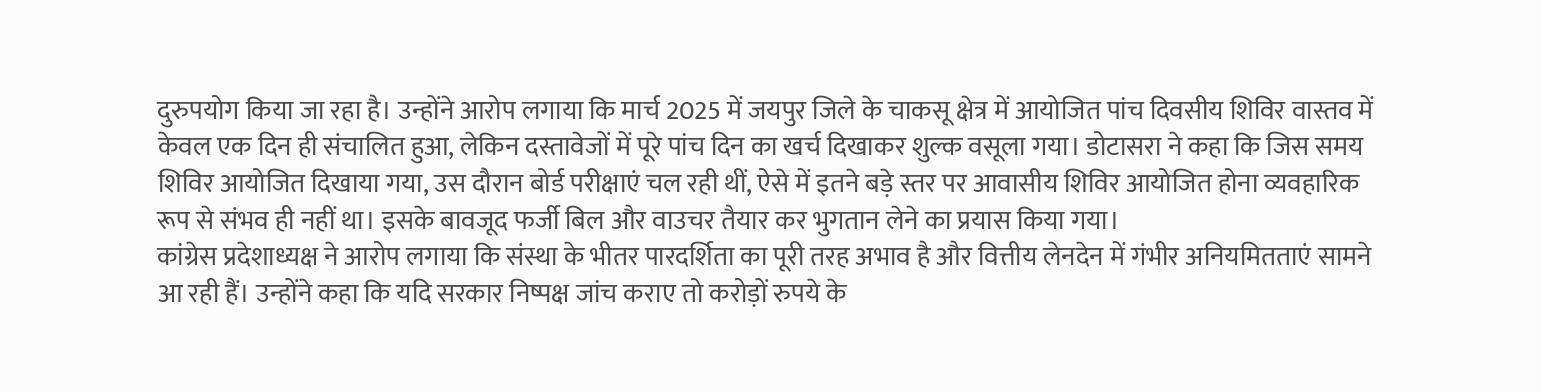दुरुपयोग किया जा रहा है। उन्होंने आरोप लगाया कि मार्च 2025 में जयपुर जिले के चाकसू क्षेत्र में आयोजित पांच दिवसीय शिविर वास्तव में केवल एक दिन ही संचालित हुआ, लेकिन दस्तावेजों में पूरे पांच दिन का खर्च दिखाकर शुल्क वसूला गया। डोटासरा ने कहा कि जिस समय शिविर आयोजित दिखाया गया, उस दौरान बोर्ड परीक्षाएं चल रही थीं, ऐसे में इतने बड़े स्तर पर आवासीय शिविर आयोजित होना व्यवहारिक रूप से संभव ही नहीं था। इसके बावजूद फर्जी बिल और वाउचर तैयार कर भुगतान लेने का प्रयास किया गया।
कांग्रेस प्रदेशाध्यक्ष ने आरोप लगाया कि संस्था के भीतर पारदर्शिता का पूरी तरह अभाव है और वित्तीय लेनदेन में गंभीर अनियमितताएं सामने आ रही हैं। उन्होंने कहा कि यदि सरकार निष्पक्ष जांच कराए तो करोड़ों रुपये के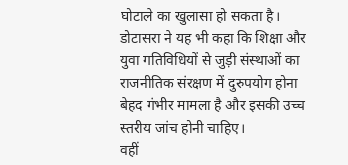घोटाले का खुलासा हो सकता है। डोटासरा ने यह भी कहा कि शिक्षा और युवा गतिविधियों से जुड़ी संस्थाओं का राजनीतिक संरक्षण में दुरुपयोग होना बेहद गंभीर मामला है और इसकी उच्च स्तरीय जांच होनी चाहिए।
वहीं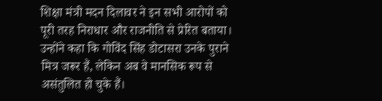शिक्षा मंत्री मदन दिलावर ने इन सभी आरोपों को पूरी तरह निराधार और राजनीति से प्रेरित बताया। उन्होंने कहा कि गोविंद सिंह डोटासरा उनके पुराने मित्र जरूर हैं, लेकिन अब वे मानसिक रूप से असंतुलित हो चुके हैं।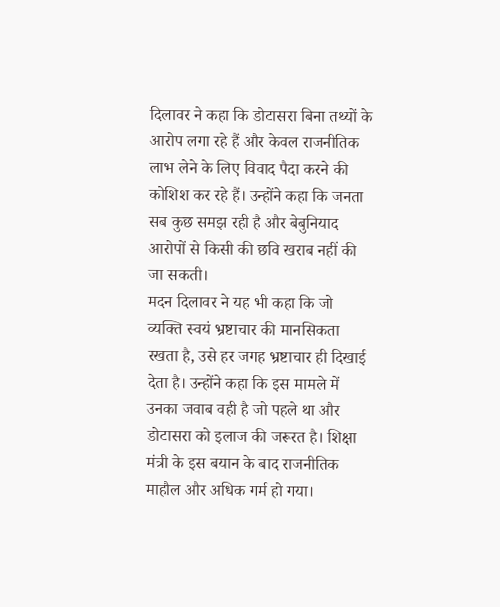दिलावर ने कहा कि डोटासरा बिना तथ्यों के आरोप लगा रहे हैं और केवल राजनीतिक लाभ लेने के लिए विवाद पैदा करने की कोशिश कर रहे हैं। उन्होंने कहा कि जनता सब कुछ समझ रही है और बेबुनियाद आरोपों से किसी की छवि खराब नहीं की जा सकती।
मदन दिलावर ने यह भी कहा कि जो व्यक्ति स्वयं भ्रष्टाचार की मानसिकता रखता है, उसे हर जगह भ्रष्टाचार ही दिखाई देता है। उन्होंने कहा कि इस मामले में उनका जवाब वही है जो पहले था और डोटासरा को इलाज की जरूरत है। शिक्षा मंत्री के इस बयान के बाद राजनीतिक माहौल और अधिक गर्म हो गया।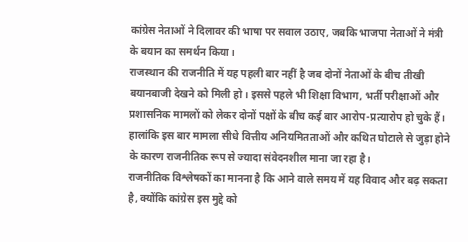कांग्रेस नेताओं ने दिलावर की भाषा पर सवाल उठाए, जबकि भाजपा नेताओं ने मंत्री के बयान का समर्थन किया।
राजस्थान की राजनीति में यह पहली बार नहीं है जब दोनों नेताओं के बीच तीखी बयानबाजी देखने को मिली हो। इससे पहले भी शिक्षा विभाग, भर्ती परीक्षाओं और प्रशासनिक मामलों को लेकर दोनों पक्षों के बीच कई बार आरोप-प्रत्यारोप हो चुके हैं। हालांकि इस बार मामला सीधे वित्तीय अनियमितताओं और कथित घोटाले से जुड़ा होने के कारण राजनीतिक रूप से ज्यादा संवेदनशील माना जा रहा है।
राजनीतिक विश्लेषकों का मानना है कि आने वाले समय में यह विवाद और बढ़ सकता है, क्योंकि कांग्रेस इस मुद्दे को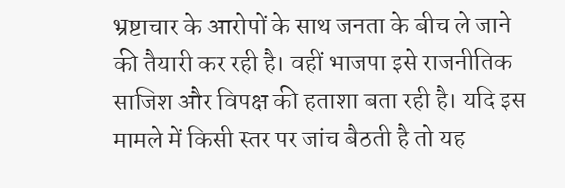भ्रष्टाचार के आरोपों के साथ जनता के बीच ले जाने की तैयारी कर रही है। वहीं भाजपा इसे राजनीतिक साजिश और विपक्ष की हताशा बता रही है। यदि इस मामले में किसी स्तर पर जांच बैठती है तो यह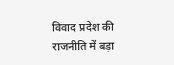विवाद प्रदेश की राजनीति में बड़ा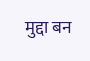मुद्दा बन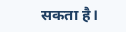सकता है।